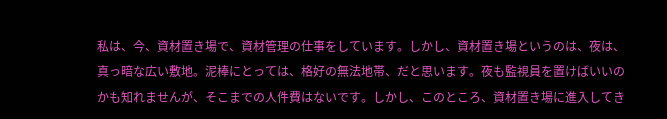私は、今、資材置き場で、資材管理の仕事をしています。しかし、資材置き場というのは、夜は、真っ暗な広い敷地。泥棒にとっては、格好の無法地帯、だと思います。夜も監視員を置けばいいのかも知れませんが、そこまでの人件費はないです。しかし、このところ、資材置き場に進入してき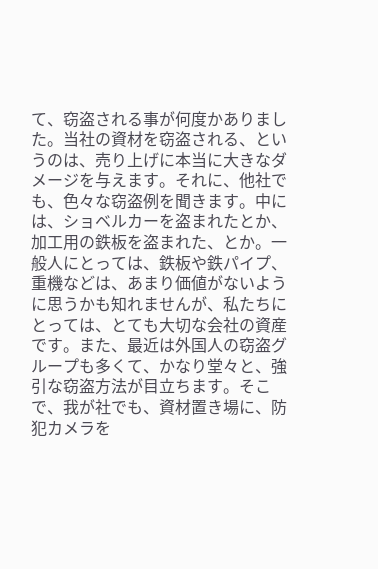て、窃盗される事が何度かありました。当社の資材を窃盗される、というのは、売り上げに本当に大きなダメージを与えます。それに、他社でも、色々な窃盗例を聞きます。中には、ショベルカーを盗まれたとか、加工用の鉄板を盗まれた、とか。一般人にとっては、鉄板や鉄パイプ、重機などは、あまり価値がないように思うかも知れませんが、私たちにとっては、とても大切な会社の資産です。また、最近は外国人の窃盗グループも多くて、かなり堂々と、強引な窃盗方法が目立ちます。そこで、我が社でも、資材置き場に、防犯カメラを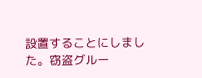設置することにしました。窃盗グルー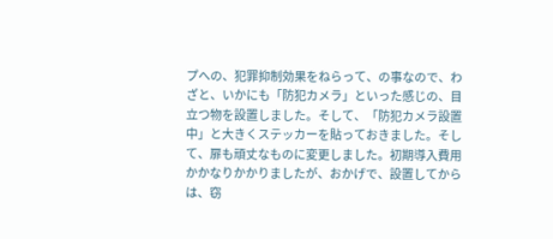プへの、犯罪抑制効果をねらって、の事なので、わざと、いかにも「防犯カメラ」といった感じの、目立つ物を設置しました。そして、「防犯カメラ設置中」と大きくステッカーを貼っておきました。そして、扉も頑丈なものに変更しました。初期導入費用かかなりかかりましたが、おかげで、設置してからは、窃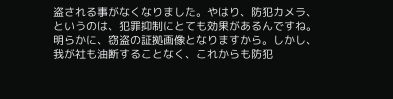盗される事がなくなりました。やはり、防犯カメラ、というのは、犯罪抑制にとても効果があるんですね。明らかに、窃盗の証拠画像となりますから。しかし、我が社も油断することなく、これからも防犯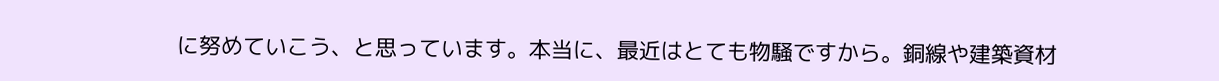に努めていこう、と思っています。本当に、最近はとても物騒ですから。銅線や建築資材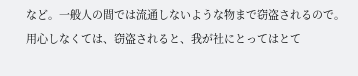など。一般人の間では流通しないような物まで窃盗されるので。用心しなくては、窃盗されると、我が社にとってはとて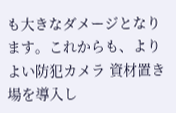も大きなダメージとなります。これからも、よりよい防犯カメラ 資材置き場を導入し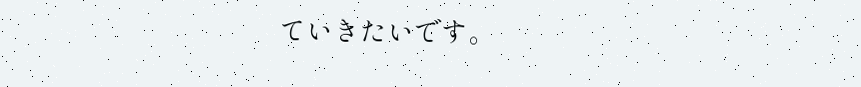ていきたいです。